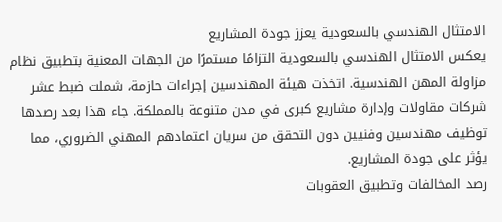الامتثال الهندسي بالسعودية يعزز جودة المشاريع
يعكس الامتثال الهندسي بالسعودية التزامًا مستمرًا من الجهات المعنية بتطبيق نظام مزاولة المهن الهندسية. اتخذت هيئة المهندسين إجراءات حازمة، شملت ضبط عشر شركات مقاولات وإدارة مشاريع كبرى في مدن متنوعة بالمملكة. جاء هذا بعد رصدها توظيف مهندسين وفنيين دون التحقق من سريان اعتمادهم المهني الضروري، مما يؤثر على جودة المشاريع.
رصد المخالفات وتطبيق العقوبات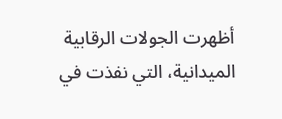أظهرت الجولات الرقابية الميدانية، التي نفذت في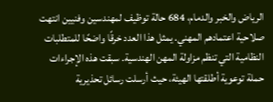الرياض والخبر والدمام، 684 حالة توظيف لمهندسين وفنيين انتهت صلاحية اعتمادهم المهني. يمثل هذا العدد خرقًا واضحًا للمتطلبات النظامية التي تنظم مزاولة المهن الهندسية. سبقت هذه الإجراءات حملة توعوية أطلقتها الهيئة، حيث أرسلت رسائل تحذيرية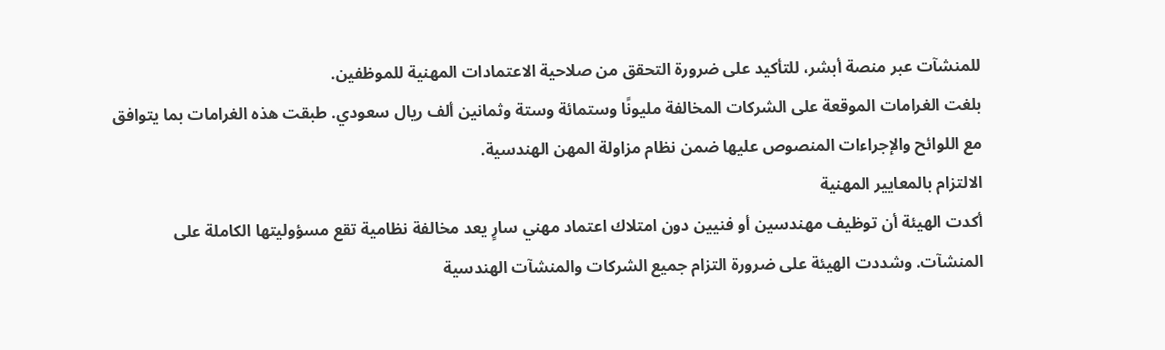للمنشآت عبر منصة أبشر، للتأكيد على ضرورة التحقق من صلاحية الاعتمادات المهنية للموظفين.
بلغت الغرامات الموقعة على الشركات المخالفة مليونًا وستمائة وستة وثمانين ألف ريال سعودي. طبقت هذه الغرامات بما يتوافق مع اللوائح والإجراءات المنصوص عليها ضمن نظام مزاولة المهن الهندسية.
الالتزام بالمعايير المهنية
أكدت الهيئة أن توظيف مهندسين أو فنيين دون امتلاك اعتماد مهني سارٍ يعد مخالفة نظامية تقع مسؤوليتها الكاملة على المنشآت. وشددت الهيئة على ضرورة التزام جميع الشركات والمنشآت الهندسية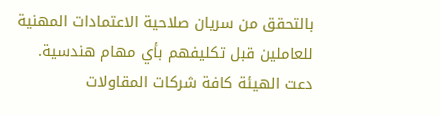بالتحقق من سريان صلاحية الاعتمادات المهنية للعاملين قبل تكليفهم بأي مهام هندسية.
دعت الهيئة كافة شركات المقاولات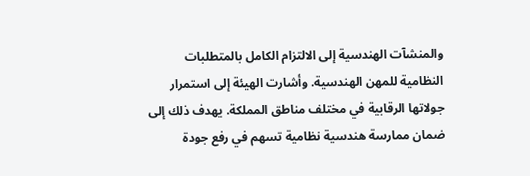والمنشآت الهندسية إلى الالتزام الكامل بالمتطلبات النظامية للمهن الهندسية. وأشارت الهيئة إلى استمرار جولاتها الرقابية في مختلف مناطق المملكة. يهدف ذلك إلى ضمان ممارسة هندسية نظامية تسهم في رفع جودة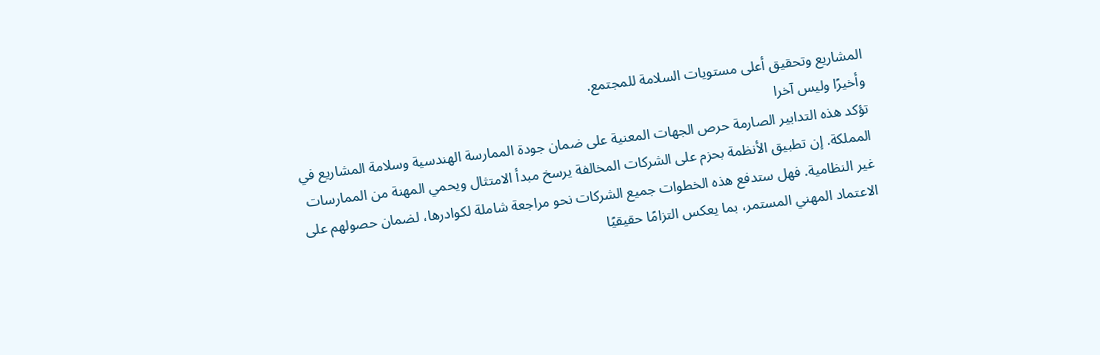المشاريع وتحقيق أعلى مستويات السلامة للمجتمع.
وأخيرًا وليس آخرا
تؤكد هذه التدابير الصارمة حرص الجهات المعنية على ضمان جودة الممارسة الهندسية وسلامة المشاريع في المملكة. إن تطبيق الأنظمة بحزم على الشركات المخالفة يرسخ مبدأ الامتثال ويحمي المهنة من الممارسات غير النظامية. فهل ستدفع هذه الخطوات جميع الشركات نحو مراجعة شاملة لكوادرها، لضمان حصولهم على الاعتماد المهني المستمر، بما يعكس التزامًا حقيقيًا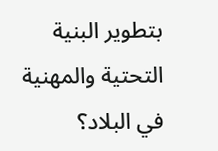بتطوير البنية التحتية والمهنية في البلاد؟